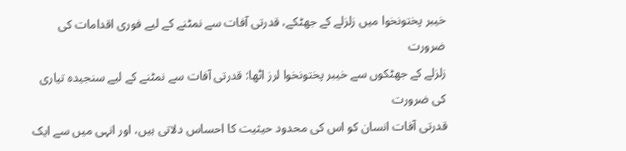خیبر پختونخوا میں زلزلے کے جھٹکے، قدرتی آفات سے نمٹنے کے لیے فوری اقدامات کی ضرورت
زلزلے کے جھٹکوں سے خیبر پختونخوا لرز اٹھا: قدرتی آفات سے نمٹنے کے لیے سنجیدہ تیاری کی ضرورت
قدرتی آفات انسان کو اس کی محدود حیثیت کا احساس دلاتی ہیں، اور انہی میں سے ایک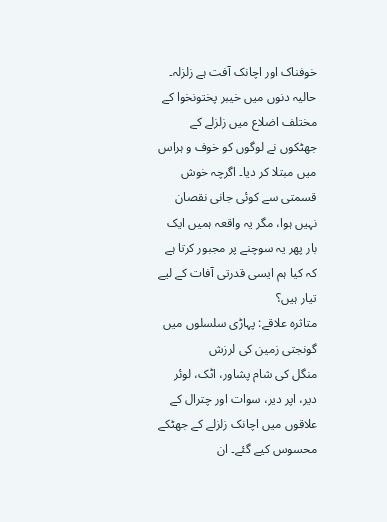خوفناک اور اچانک آفت ہے زلزلہ۔ حالیہ دنوں میں خیبر پختونخوا کے مختلف اضلاع میں زلزلے کے جھٹکوں نے لوگوں کو خوف و ہراس میں مبتلا کر دیا۔ اگرچہ خوش قسمتی سے کوئی جانی نقصان نہیں ہوا، مگر یہ واقعہ ہمیں ایک بار پھر یہ سوچنے پر مجبور کرتا ہے کہ کیا ہم ایسی قدرتی آفات کے لیے تیار ہیں؟
متاثرہ علاقے: پہاڑی سلسلوں میں گونجتی زمین کی لرزش
منگل کی شام پشاور، اٹک، لوئر دیر، اپر دیر، سوات اور چترال کے علاقوں میں اچانک زلزلے کے جھٹکے محسوس کیے گئے۔ ان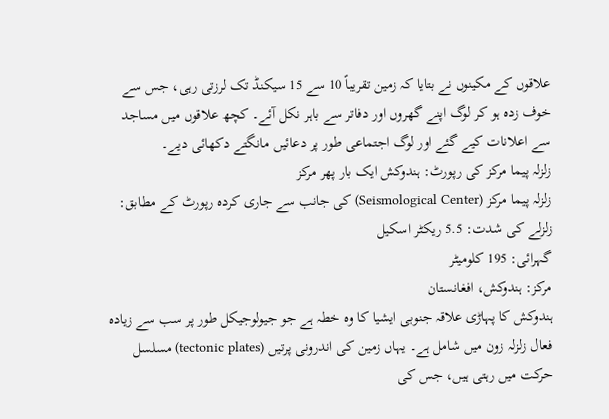علاقوں کے مکینوں نے بتایا کہ زمین تقریباً 10 سے 15 سیکنڈ تک لرزتی رہی، جس سے خوف زدہ ہو کر لوگ اپنے گھروں اور دفاتر سے باہر نکل آئے۔ کچھ علاقوں میں مساجد سے اعلانات کیے گئے اور لوگ اجتماعی طور پر دعائیں مانگتے دکھائی دیے۔
زلزلہ پیما مرکز کی رپورٹ: ہندوکش ایک بار پھر مرکز
زلزلہ پیما مرکز (Seismological Center) کی جانب سے جاری کردہ رپورٹ کے مطابق:
زلزلے کی شدت: 5.5 ریکٹر اسکیل
گہرائی: 195 کلومیٹر
مرکز: ہندوکش، افغانستان
ہندوکش کا پہاڑی علاقہ جنوبی ایشیا کا وہ خطہ ہے جو جیولوجیکل طور پر سب سے زیادہ فعال زلزلہ زون میں شامل ہے۔ یہاں زمین کی اندرونی پرتیں (tectonic plates) مسلسل حرکت میں رہتی ہیں، جس کی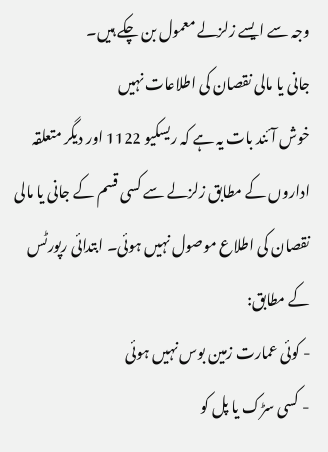وجہ سے ایسے زلزلے معمول بن چکے ہیں۔
جانی یا مالی نقصان کی اطلاعات نہیں
خوش آئند بات یہ ہے کہ ریسکیو 1122 اور دیگر متعلقہ اداروں کے مطابق زلزلے سے کسی قسم کے جانی یا مالی نقصان کی اطلاع موصول نہیں ہوئی۔ ابتدائی رپورٹس کے مطابق:
- کوئی عمارت زمین بوس نہیں ہوئی
- کسی سڑک یا پل کو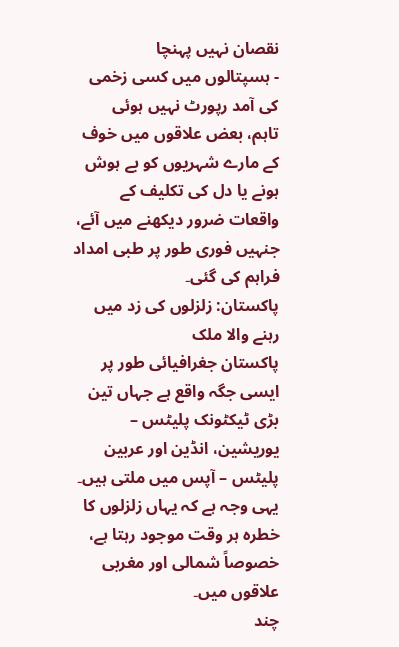نقصان نہیں پہنچا
- ہسپتالوں میں کسی زخمی کی آمد رپورٹ نہیں ہوئی
تاہم، بعض علاقوں میں خوف کے مارے شہریوں کو بے ہوش ہونے یا دل کی تکلیف کے واقعات ضرور دیکھنے میں آئے، جنہیں فوری طور پر طبی امداد فراہم کی گئی۔
پاکستان: زلزلوں کی زد میں رہنے والا ملک
پاکستان جغرافیائی طور پر ایسی جگہ واقع ہے جہاں تین بڑی ٹیکٹونک پلیٹس – یوریشین، انڈین اور عربین پلیٹس – آپس میں ملتی ہیں۔ یہی وجہ ہے کہ یہاں زلزلوں کا خطرہ ہر وقت موجود رہتا ہے، خصوصاً شمالی اور مغربی علاقوں میں۔
چند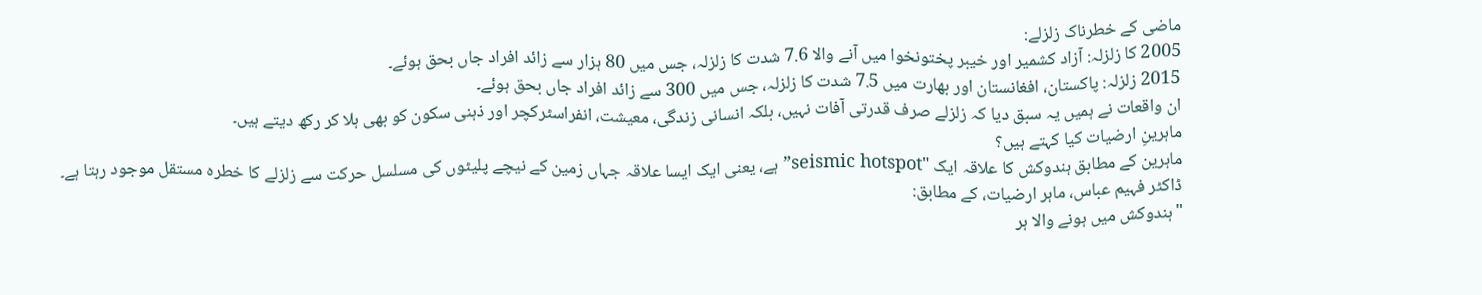ماضی کے خطرناک زلزلے:
2005 کا زلزلہ: آزاد کشمیر اور خیبر پختونخوا میں آنے والا 7.6 شدت کا زلزلہ، جس میں 80 ہزار سے زائد افراد جاں بحق ہوئے۔
2015 زلزلہ: پاکستان، افغانستان اور بھارت میں 7.5 شدت کا زلزلہ، جس میں 300 سے زائد افراد جاں بحق ہوئے۔
ان واقعات نے ہمیں یہ سبق دیا کہ زلزلے صرف قدرتی آفات نہیں، بلکہ انسانی زندگی، معیشت، انفراسٹرکچر اور ذہنی سکون کو بھی ہلا کر رکھ دیتے ہیں۔
ماہرینِ ارضیات کیا کہتے ہیں؟
ماہرین کے مطابق ہندوکش کا علاقہ ایک "seismic hotspot” ہے، یعنی ایک ایسا علاقہ جہاں زمین کے نیچے پلیٹوں کی مسلسل حرکت سے زلزلے کا خطرہ مستقل موجود رہتا ہے۔
ڈاکٹر فہیم عباس، ماہر ارضیات، کے مطابق:
"ہندوکش میں ہونے والا ہر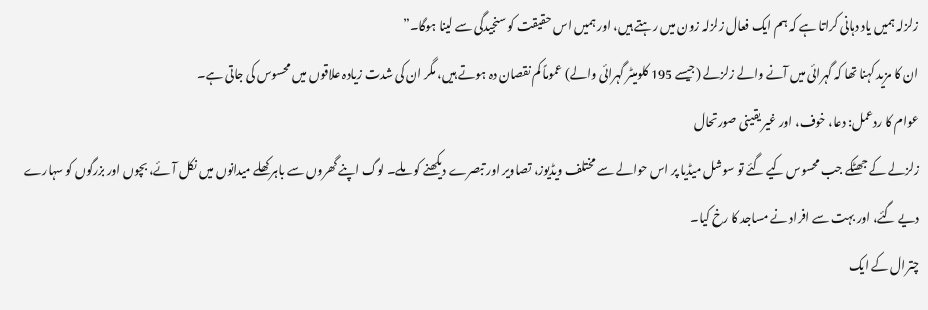زلزلہ ہمیں یاد دہانی کراتا ہے کہ ہم ایک فعال زلزلہ زون میں رہتے ہیں، اور ہمیں اس حقیقت کو سنجیدگی سے لینا ہوگا۔”
ان کا مزید کہنا تھا کہ گہرائی میں آنے والے زلزلے (جیسے 195 کلومیٹر گہرائی والے) عموماً کم نقصان دہ ہوتے ہیں، مگر ان کی شدت زیادہ علاقوں میں محسوس کی جاتی ہے۔
عوام کا ردعمل: دعا، خوف، اور غیر یقینی صورتحال
زلزلے کے جھٹکے جب محسوس کیے گئے تو سوشل میڈیا پر اس حوالے سے مختلف ویڈیوز، تصاویر اور تبصرے دیکھنے کو ملے۔ لوگ اپنے گھروں سے باہر کھلے میدانوں میں نکل آئے، بچوں اور بزرگوں کو سہارے دیے گئے، اور بہت سے افراد نے مساجد کا رخ کیا۔
چترال کے ایک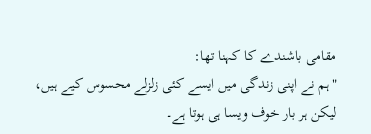مقامی باشندے کا کہنا تھا:
"ہم نے اپنی زندگی میں ایسے کئی زلزلے محسوس کیے ہیں، لیکن ہر بار خوف ویسا ہی ہوتا ہے۔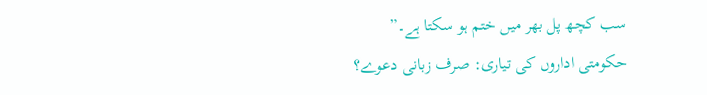سب کچھ پل بھر میں ختم ہو سکتا ہے۔”
حکومتی اداروں کی تیاری: صرف زبانی دعوے؟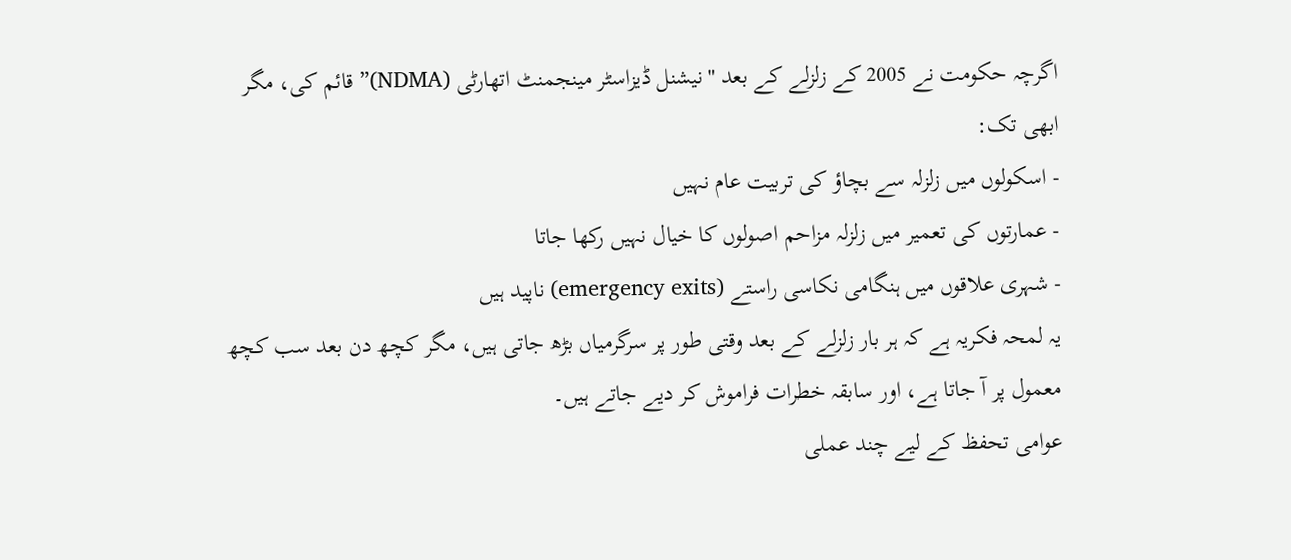اگرچہ حکومت نے 2005 کے زلزلے کے بعد "نیشنل ڈیزاسٹر مینجمنٹ اتھارٹی (NDMA)” قائم کی، مگر ابھی تک:
- اسکولوں میں زلزلہ سے بچاؤ کی تربیت عام نہیں
- عمارتوں کی تعمیر میں زلزلہ مزاحم اصولوں کا خیال نہیں رکھا جاتا
- شہری علاقوں میں ہنگامی نکاسی راستے (emergency exits) ناپید ہیں
یہ لمحہ فکریہ ہے کہ ہر بار زلزلے کے بعد وقتی طور پر سرگرمیاں بڑھ جاتی ہیں، مگر کچھ دن بعد سب کچھ معمول پر آ جاتا ہے، اور سابقہ خطرات فراموش کر دیے جاتے ہیں۔
عوامی تحفظ کے لیے چند عملی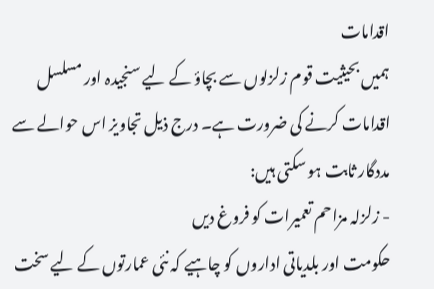اقدامات
ہمیں بحیثیت قوم زلزلوں سے بچاؤ کے لیے سنجیدہ اور مسلسل اقدامات کرنے کی ضرورت ہے۔ درج ذیل تجاویز اس حوالے سے مددگار ثابت ہو سکتی ہیں:
- زلزلہ مزاحم تعمیرات کو فروغ دیں
حکومت اور بلدیاتی اداروں کو چاہیے کہ نئی عمارتوں کے لیے سخت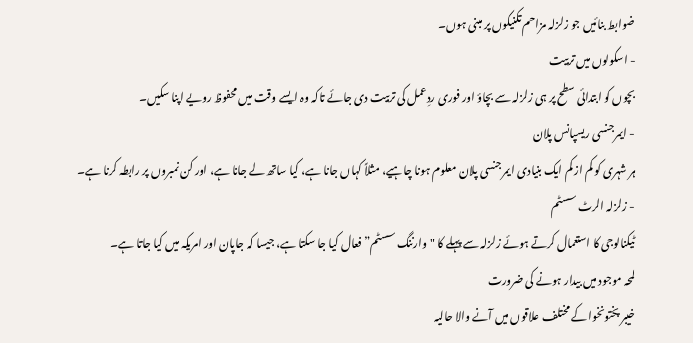ضوابط بنائیں جو زلزلہ مزاحم تکنیکوں پر مبنی ہوں۔
- اسکولوں میں تربیت
بچوں کو ابتدائی سطح پر ہی زلزلہ سے بچاؤ اور فوری ردِعمل کی تربیت دی جائے تاکہ وہ ایسے وقت میں محفوظ رویے اپنا سکیں۔
- ایمرجنسی ریسپانس پلان
ہر شہری کو کم از کم ایک بنیادی ایمرجنسی پلان معلوم ہونا چاہیے، مثلاً کہاں جانا ہے، کیا ساتھ لے جانا ہے، اور کن نمبروں پر رابطہ کرنا ہے۔
- زلزلہ الرٹ سسٹم
ٹیکنالوجی کا استعمال کرتے ہوئے زلزلہ سے پہلے کا "وارننگ سسٹم” فعال کیا جا سکتا ہے، جیسا کہ جاپان اور امریکہ میں کیا جاتا ہے۔
لمحہ موجود میں بیدار ہونے کی ضرورت
خیبر پختونخوا کے مختلف علاقوں میں آنے والا حالیہ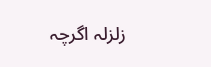زلزلہ اگرچہ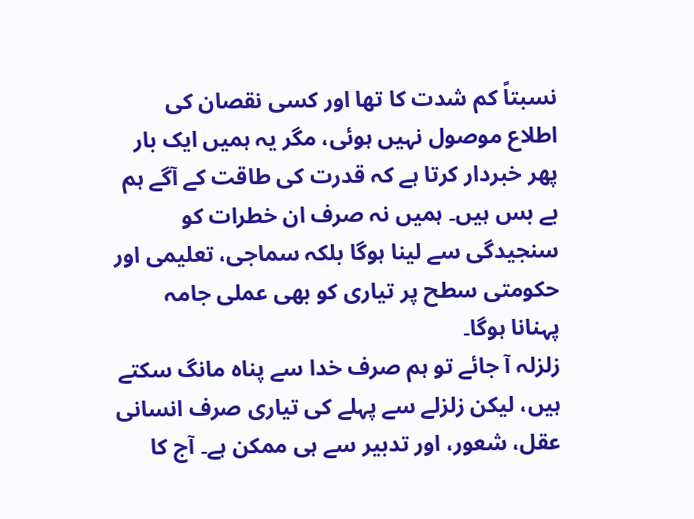نسبتاً کم شدت کا تھا اور کسی نقصان کی اطلاع موصول نہیں ہوئی، مگر یہ ہمیں ایک بار پھر خبردار کرتا ہے کہ قدرت کی طاقت کے آگے ہم بے بس ہیں۔ ہمیں نہ صرف ان خطرات کو سنجیدگی سے لینا ہوگا بلکہ سماجی، تعلیمی اور حکومتی سطح پر تیاری کو بھی عملی جامہ پہنانا ہوگا۔
زلزلہ آ جائے تو ہم صرف خدا سے پناہ مانگ سکتے ہیں، لیکن زلزلے سے پہلے کی تیاری صرف انسانی عقل، شعور، اور تدبیر سے ہی ممکن ہے۔ آج کا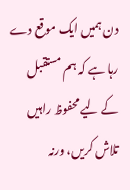دن ہمیں ایک موقع دے رہا ہے کہ ہم مستقبل کے لیے محفوظ راہیں تلاش کریں، ورنہ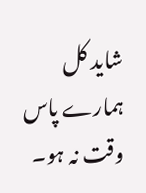شاید کل ہمارے پاس وقت نہ ہو۔